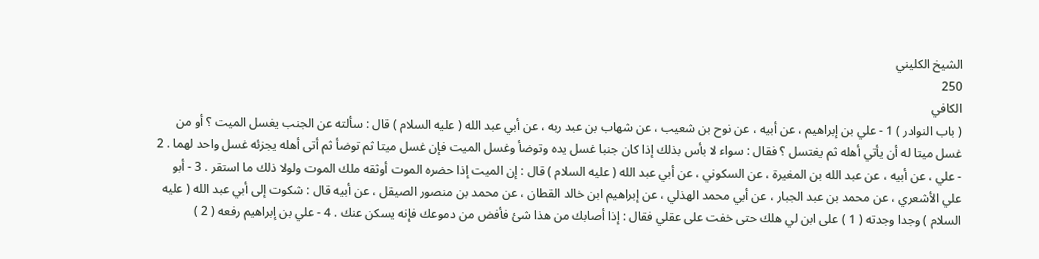الشيخ الكليني
250
الكافي
( باب النوادر ) 1 - علي بن إبراهيم ، عن أبيه ، عن نوح بن شعيب ، عن شهاب بن عبد ربه ، عن أبي عبد الله ( عليه السلام ) قال : سألته عن الجنب يغسل الميت ؟ أو من غسل ميتا له أن يأتي أهله ثم يغتسل ؟ فقال : سواء لا بأس بذلك إذا كان جنبا غسل يده وتوضأ وغسل الميت فإن غسل ميتا ثم توضأ ثم أتى أهله يجزئه غسل واحد لهما . 2 - علي ، عن أبيه ، عن عبد الله بن المغيرة ، عن السكوني ، عن أبي عبد الله ( عليه السلام ) قال : إن الميت إذا حضره الموت أوثقه ملك الموت ولولا ذلك ما استقر . 3 - أبو علي الأشعري ، عن محمد بن عبد الجبار ، عن أبي محمد الهذلي ، عن إبراهيم ابن خالد القطان ، عن محمد بن منصور الصيقل ، عن أبيه قال : شكوت إلى أبي عبد الله ( عليه السلام ) وجدا وجدته ( 1 ) على ابن لي هلك حتى خفت على عقلي فقال : إذا أصابك من هذا شئ فأفض من دموعك فإنه يسكن عنك . 4 - علي بن إبراهيم رفعه ( 2 )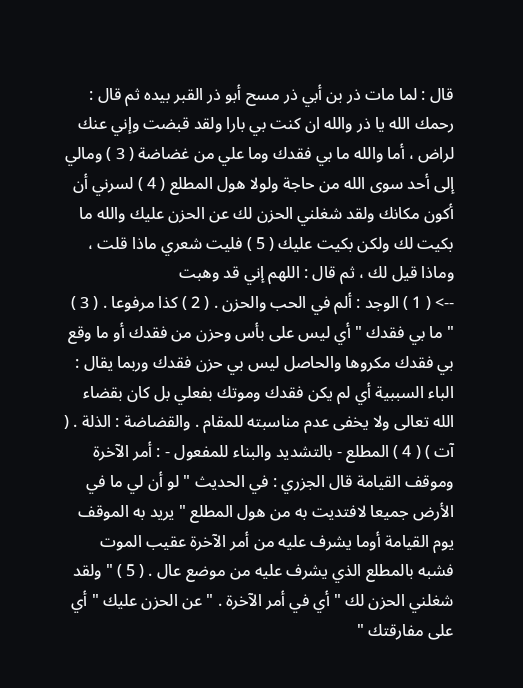قال : لما مات ذر بن أبي ذر مسح أبو ذر القبر بيده ثم قال : رحمك الله يا ذر والله ان كنت بي بارا ولقد قبضت وإني عنك لراض ، أما والله ما بي فقدك وما علي من غضاضة ( 3 ) ومالي إلى أحد سوى الله من حاجة ولولا هول المطلع ( 4 ) لسرني أن أكون مكانك ولقد شغلني الحزن لك عن الحزن عليك والله ما بكيت لك ولكن بكيت عليك ( 5 ) فليت شعري ماذا قلت ، وماذا قيل لك ، ثم قال : اللهم إني قد وهبت
--> ( 1 ) الوجد : ألم في الحب والحزن . ( 2 ) كذا مرفوعا . ( 3 ) " ما بي فقدك " أي ليس على بأس وحزن من فقدك أو ما وقع بي فقدك مكروها والحاصل ليس بي حزن فقدك وربما يقال : الباء السببية أي لم يكن فقدك وموتك بفعلي بل كان بقضاء الله تعالى ولا يخفى عدم مناسبته للمقام . والقضاضة : الذلة . ( آت ) ( 4 ) المطلع - بالتشديد والبناء للمفعول - : أمر الآخرة وموقف القيامة قال الجزري : في الحديث " لو أن لي ما في الأرض جميعا لافتديت به من هول المطلع " يريد به الموقف يوم القيامة أوما يشرف عليه من أمر الآخرة عقيب الموت فشبه بالمطلع الذي يشرف عليه من موضع عال . ( 5 ) " ولقد شغلني الحزن لك " أي في أمر الآخرة . " عن الحزن عليك " أي على مفارقتك "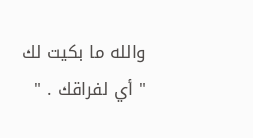والله ما بكيت لك " أي لفراقك . "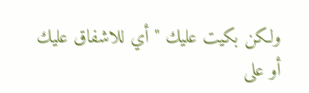ولكن بكيت عليك " أي للاشفاق عليك أو على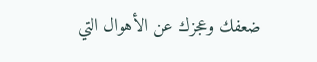ضعفك وعجزك عن الأهوال التي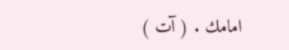امامك . ( آت )